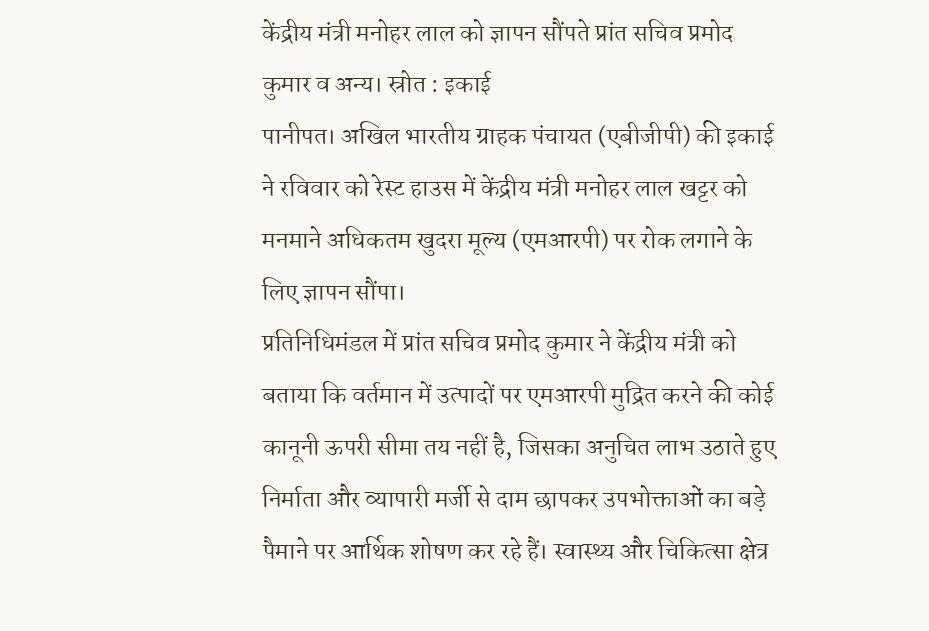केंद्रीय मंत्री मनोहर लाल को ज्ञापन सौंपते प्रांत सचिव प्रमोद कुमार व अन्य। स्रोत : इकाई
पानीपत। अखिल भारतीय ग्राहक पंचायत (एबीजीपी) की इकाई ने रविवार को रेस्ट हाउस में केंद्रीय मंत्री मनोहर लाल खट्टर को मनमाने अधिकतम खुदरा मूल्य (एमआरपी) पर रोक लगाने के लिए ज्ञापन सौंपा।
प्रतिनिधिमंडल में प्रांत सचिव प्रमोद कुमार ने केंद्रीय मंत्री को बताया कि वर्तमान में उत्पादों पर एमआरपी मुद्रित करने की कोई कानूनी ऊपरी सीमा तय नहीं है, जिसका अनुचित लाभ उठाते हुए निर्माता और व्यापारी मर्जी से दाम छापकर उपभोक्ताओं का बड़े पैमाने पर आर्थिक शोषण कर रहे हैं। स्वास्थ्य और चिकित्सा क्षेत्र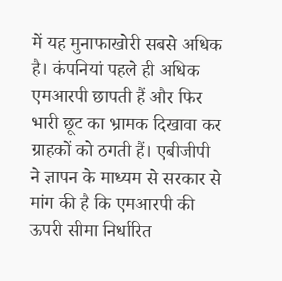में यह मुनाफाखोरी सबसे अधिक है। कंपनियां पहले ही अधिक एमआरपी छापती हैं और फिर भारी छूट का भ्रामक दिखावा कर ग्राहकों को ठगती हैं। एबीजीपी ने ज्ञापन के माध्यम से सरकार से मांग की है कि एमआरपी की ऊपरी सीमा निर्धारित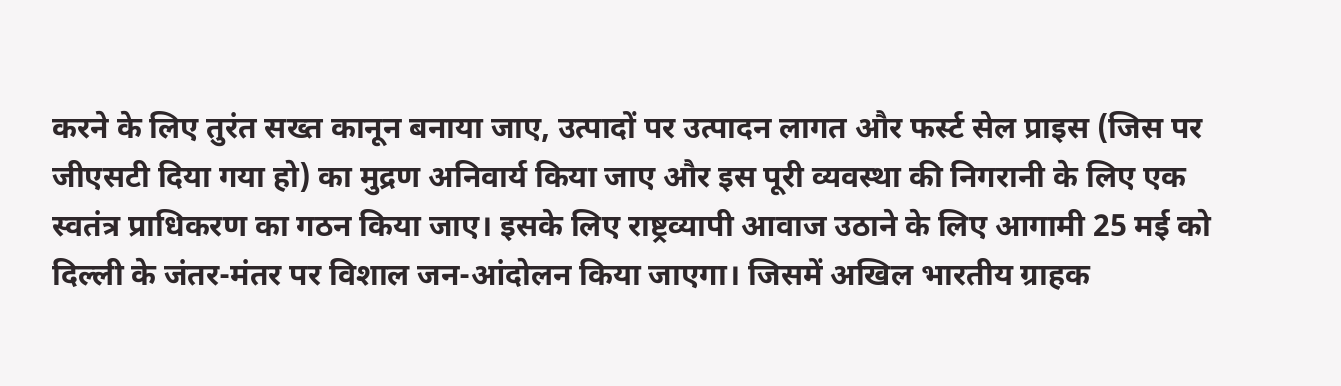करने के लिए तुरंत सख्त कानून बनाया जाए, उत्पादों पर उत्पादन लागत और फर्स्ट सेल प्राइस (जिस पर जीएसटी दिया गया हो) का मुद्रण अनिवार्य किया जाए और इस पूरी व्यवस्था की निगरानी के लिए एक स्वतंत्र प्राधिकरण का गठन किया जाए। इसके लिए राष्ट्रव्यापी आवाज उठाने के लिए आगामी 25 मई को दिल्ली के जंतर-मंतर पर विशाल जन-आंदोलन किया जाएगा। जिसमें अखिल भारतीय ग्राहक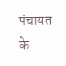पंचायत के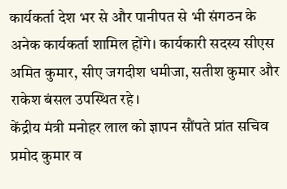कार्यकर्ता देश भर से और पानीपत से भी संगठन के अनेक कार्यकर्ता शामिल होंगे। कार्यकारी सदस्य सीएस अमित कुमार, सीए जगदीश धमीजा, सतीश कुमार और राकेश बंसल उपस्थित रहे।
केंद्रीय मंत्री मनोहर लाल को ज्ञापन सौंपते प्रांत सचिव प्रमोद कुमार व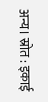अन्य। स्रोत : इकाई